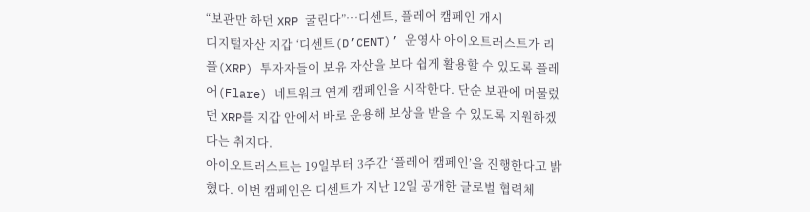“보관만 하던 XRP 굴린다”…디센트, 플레어 캠페인 개시
디지털자산 지갑 ‘디센트(D’CENT)’ 운영사 아이오트러스트가 리플(XRP) 투자자들이 보유 자산을 보다 쉽게 활용할 수 있도록 플레어(Flare) 네트워크 연계 캠페인을 시작한다. 단순 보관에 머물렀던 XRP를 지갑 안에서 바로 운용해 보상을 받을 수 있도록 지원하겠다는 취지다.
아이오트러스트는 19일부터 3주간 ‘플레어 캠페인’을 진행한다고 밝혔다. 이번 캠페인은 디센트가 지난 12일 공개한 글로벌 협력체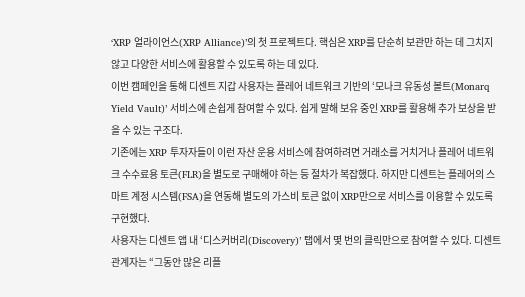‘XRP 얼라이언스(XRP Alliance)’의 첫 프로젝트다. 핵심은 XRP를 단순히 보관만 하는 데 그치지 않고 다양한 서비스에 활용할 수 있도록 하는 데 있다.
이번 캠페인을 통해 디센트 지갑 사용자는 플레어 네트워크 기반의 ‘모나크 유동성 볼트(Monarq Yield Vault)’ 서비스에 손쉽게 참여할 수 있다. 쉽게 말해 보유 중인 XRP를 활용해 추가 보상을 받을 수 있는 구조다.
기존에는 XRP 투자자들이 이런 자산 운용 서비스에 참여하려면 거래소를 거치거나 플레어 네트워크 수수료용 토큰(FLR)을 별도로 구매해야 하는 등 절차가 복잡했다. 하지만 디센트는 플레어의 스마트 계정 시스템(FSA)을 연동해 별도의 가스비 토큰 없이 XRP만으로 서비스를 이용할 수 있도록 구현했다.
사용자는 디센트 앱 내 ‘디스커버리(Discovery)’ 탭에서 몇 번의 클릭만으로 참여할 수 있다. 디센트 관계자는 “그동안 많은 리플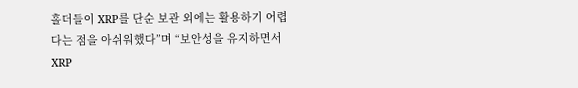홀더들이 XRP를 단순 보관 외에는 활용하기 어렵다는 점을 아쉬워했다”며 “보안성을 유지하면서 XRP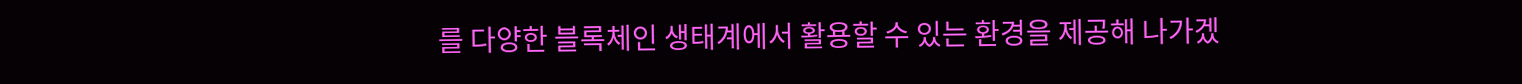를 다양한 블록체인 생태계에서 활용할 수 있는 환경을 제공해 나가겠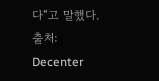다“고 말했다.
출처: Decenter